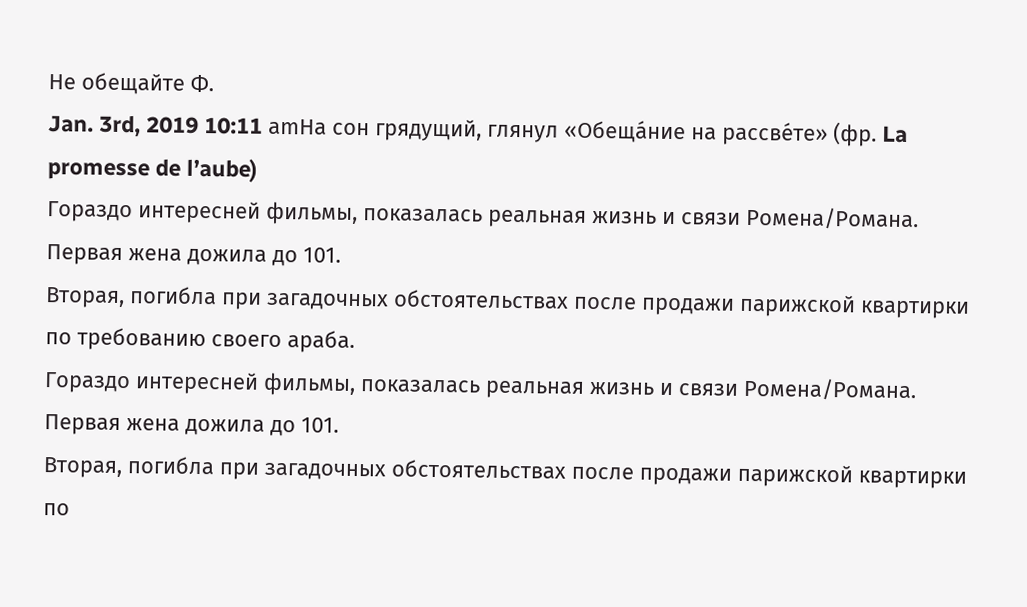Не обещайте Ф.
Jan. 3rd, 2019 10:11 amНа сон грядущий, глянул «Обеща́ние на рассве́те» (фр. La promesse de l’aube)
Гораздо интересней фильмы, показалась реальная жизнь и связи Ромена/Романа.
Первая жена дожила до 101.
Вторая, погибла при загадочных обстоятельствах после продажи парижской квартирки по требованию своего араба.
Гораздо интересней фильмы, показалась реальная жизнь и связи Ромена/Романа.
Первая жена дожила до 101.
Вторая, погибла при загадочных обстоятельствах после продажи парижской квартирки по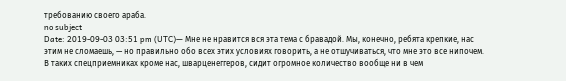требованию своего араба.
no subject
Date: 2019-09-03 03:51 pm (UTC)— Мне не нравится вся эта тема с бравадой. Мы, конечно, ребята крепкие, нас этим не сломаешь, — но правильно обо всех этих условиях говорить, а не отшучиваться, что мне это все нипочем. В таких спецприемниках кроме нас, шварценеггеров, сидит огромное количество вообще ни в чем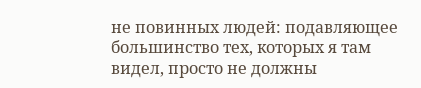не повинных людей: подавляющее большинство тех, которых я там видел, просто не должны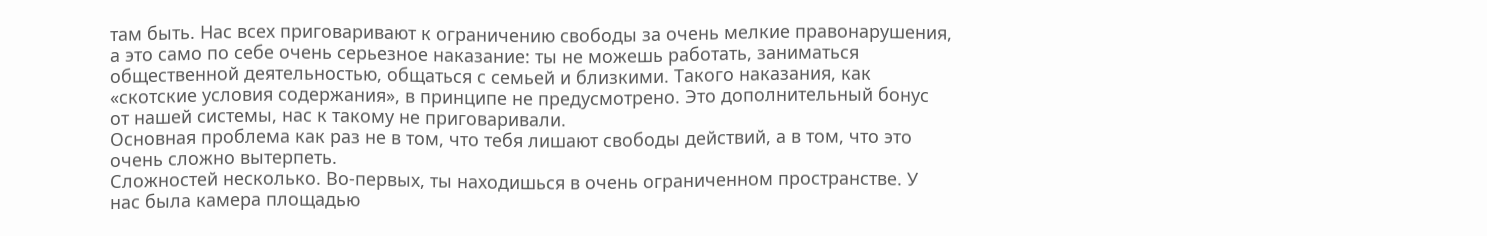там быть. Нас всех приговаривают к ограничению свободы за очень мелкие правонарушения, а это само по себе очень серьезное наказание: ты не можешь работать, заниматься общественной деятельностью, общаться с семьей и близкими. Такого наказания, как «скотские условия содержания», в принципе не предусмотрено. Это дополнительный бонус от нашей системы, нас к такому не приговаривали.
Основная проблема как раз не в том, что тебя лишают свободы действий, а в том, что это очень сложно вытерпеть.
Сложностей несколько. Во-первых, ты находишься в очень ограниченном пространстве. У нас была камера площадью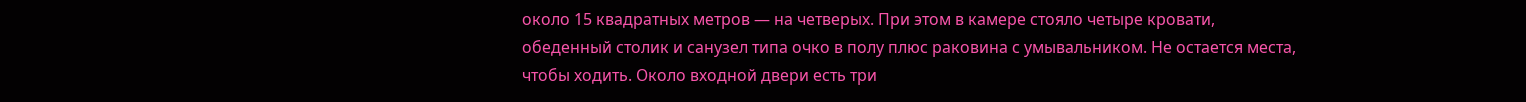около 15 квадратных метров — на четверых. При этом в камере стояло четыре кровати, обеденный столик и санузел типа очко в полу плюс раковина с умывальником. Не остается места, чтобы ходить. Около входной двери есть три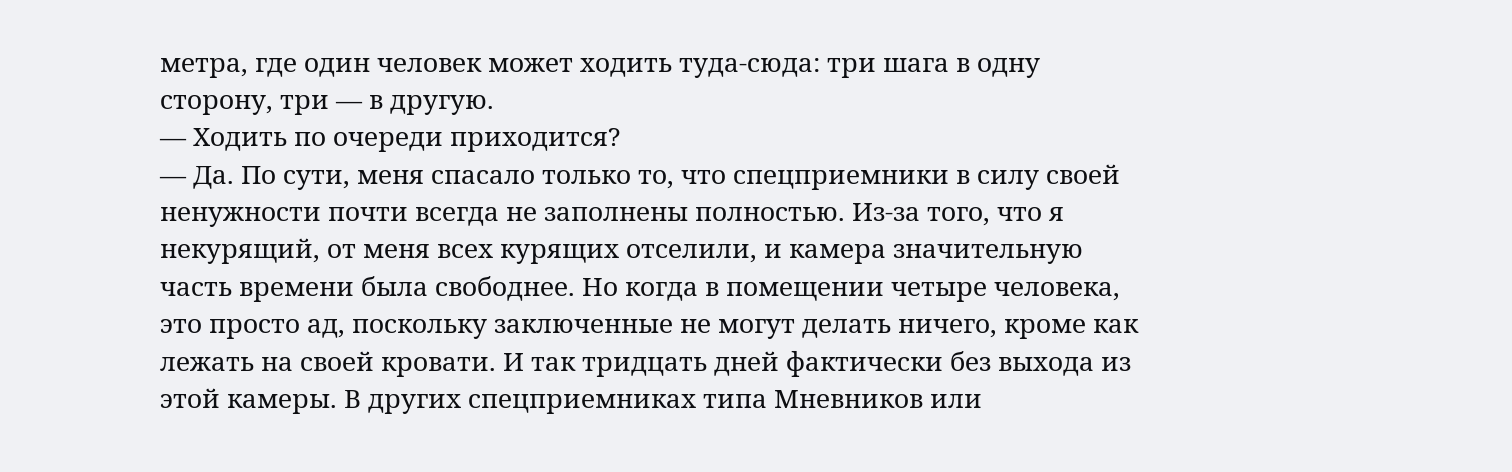метра, где один человек может ходить туда-сюда: три шага в одну сторону, три — в другую.
— Ходить по очереди приходится?
— Да. По сути, меня спасало только то, что спецприемники в силу своей ненужности почти всегда не заполнены полностью. Из-за того, что я некурящий, от меня всех курящих отселили, и камера значительную часть времени была свободнее. Но когда в помещении четыре человека, это просто ад, поскольку заключенные не могут делать ничего, кроме как лежать на своей кровати. И так тридцать дней фактически без выхода из этой камеры. В других спецприемниках типа Мневников или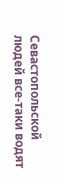Севастопольской людей все-таки водят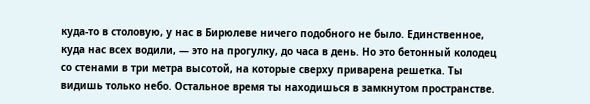куда-то в столовую, у нас в Бирюлеве ничего подобного не было. Единственное, куда нас всех водили, — это на прогулку, до часа в день. Но это бетонный колодец со стенами в три метра высотой, на которые сверху приварена решетка. Ты видишь только небо. Остальное время ты находишься в замкнутом пространстве.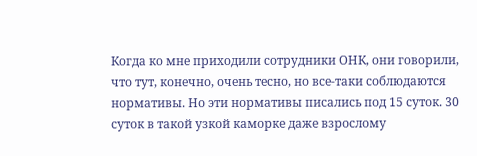Когда ко мне приходили сотрудники ОНК, они говорили, что тут, конечно, очень тесно, но все-таки соблюдаются нормативы. Но эти нормативы писались под 15 суток. 30 суток в такой узкой каморке даже взрослому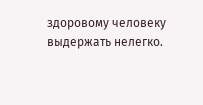здоровому человеку выдержать нелегко.